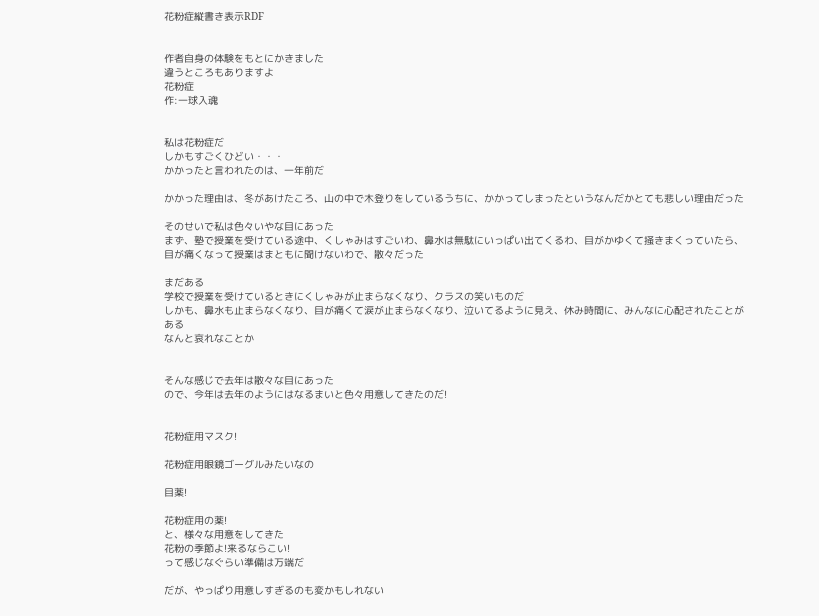花粉症縦書き表示RDF


作者自身の体験をもとにかきました
違うところもありますよ
花粉症
作:一球入魂


私は花粉症だ
しかもすごくひどい・・・
かかったと言われたのは、一年前だ

かかった理由は、冬があけたころ、山の中で木登りをしているうちに、かかってしまったというなんだかとても悲しい理由だった

そのせいで私は色々いやな目にあった
まず、塾で授業を受けている途中、くしゃみはすごいわ、鼻水は無駄にいっぱい出てくるわ、目がかゆくて掻きまくっていたら、目が痛くなって授業はまともに聞けないわで、散々だった

まだある
学校で授業を受けているときにくしゃみが止まらなくなり、クラスの笑いものだ
しかも、鼻水も止まらなくなり、目が痛くて涙が止まらなくなり、泣いてるように見え、休み時間に、みんなに心配されたことがある
なんと哀れなことか


そんな感じで去年は散々な目にあった
ので、今年は去年のようにはなるまいと色々用意してきたのだ!


花粉症用マスク!

花粉症用眼鏡ゴーグルみたいなの

目薬!

花粉症用の薬!
と、様々な用意をしてきた
花粉の季節よ!来るならこい!
って感じなぐらい準備は万端だ

だが、やっぱり用意しすぎるのも変かもしれない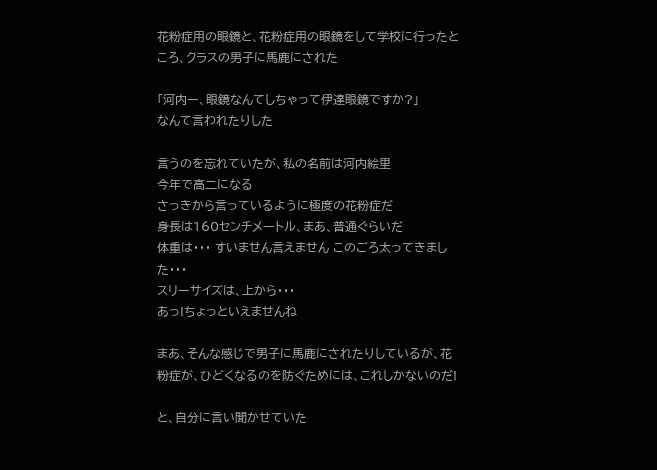花粉症用の眼鏡と、花粉症用の眼鏡をして学校に行ったところ、クラスの男子に馬鹿にされた

「河内ー、眼鏡なんてしちゃって伊達眼鏡ですか?」
なんて言われたりした

言うのを忘れていたが、私の名前は河内絵里
今年で高二になる
さっきから言っているように極度の花粉症だ
身長は160センチメートル、まあ、普通ぐらいだ
体重は・・・ すいません言えません このごろ太ってきました・・・
スリーサイズは、上から・・・
あっ!ちょっといえませんね

まあ、そんな感じで男子に馬鹿にされたりしているが、花粉症が、ひどくなるのを防ぐためには、これしかないのだ!

と、自分に言い聞かせていた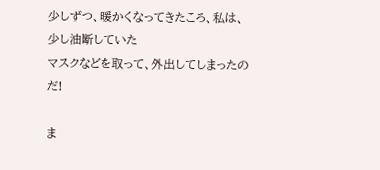少しずつ、暖かくなってきたころ、私は、少し油断していた
マスクなどを取って、外出してしまったのだ!

ま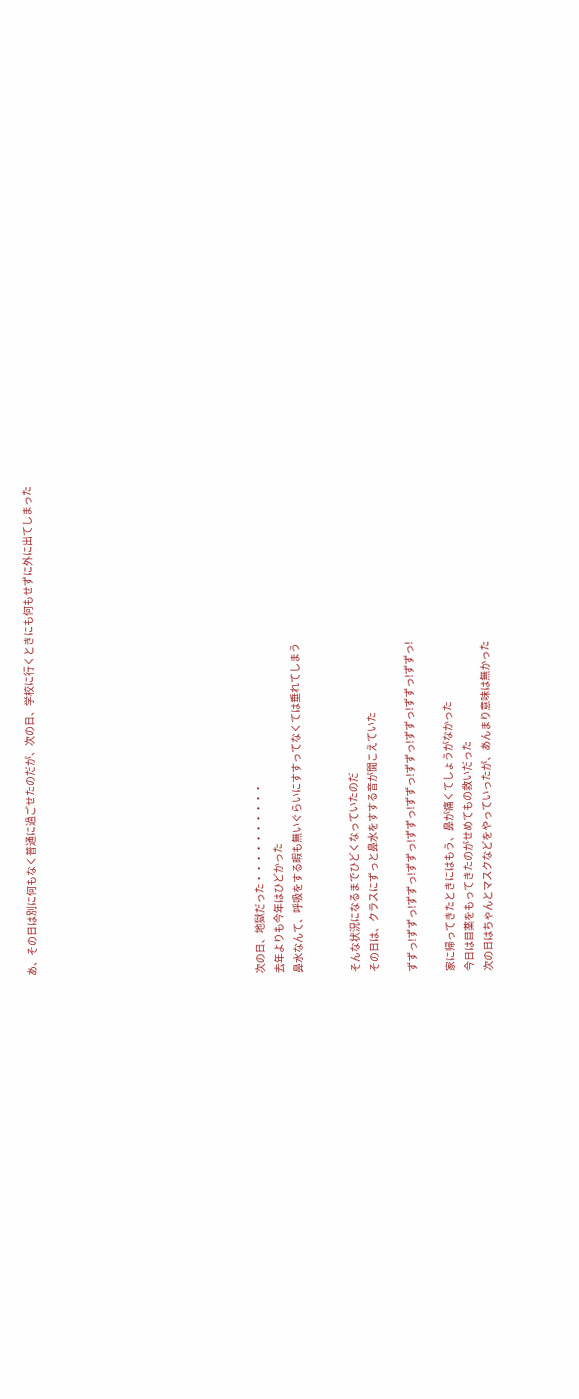あ、その日は別に何もなく普通に過ごせたのだが、次の日、学校に行くときにも何もせずに外に出てしまった











次の日、地獄だった・・・・・・・・・・
去年よりも今年はひどかった
鼻水なんて、呼吸をする暇も無いぐらいにすすってなくては垂れてしまう


そんな状況になるまでひどくなっていたのだ
その日は、クラスにずっと鼻水をすする音が聞こえていた

ずずっ!ずずっ!ずずっ!ずずっ!ずずっ!ずずっ!ずずっ!ずずっ!ずずっ!ずずっ!

家に帰ってきたときにはもう、鼻が痛くてしょうがなかった
今日は目薬をもってきたのがせめてもの救いだった
次の日はちゃんとマスクなどをやっていったが、あんまり意味は無かった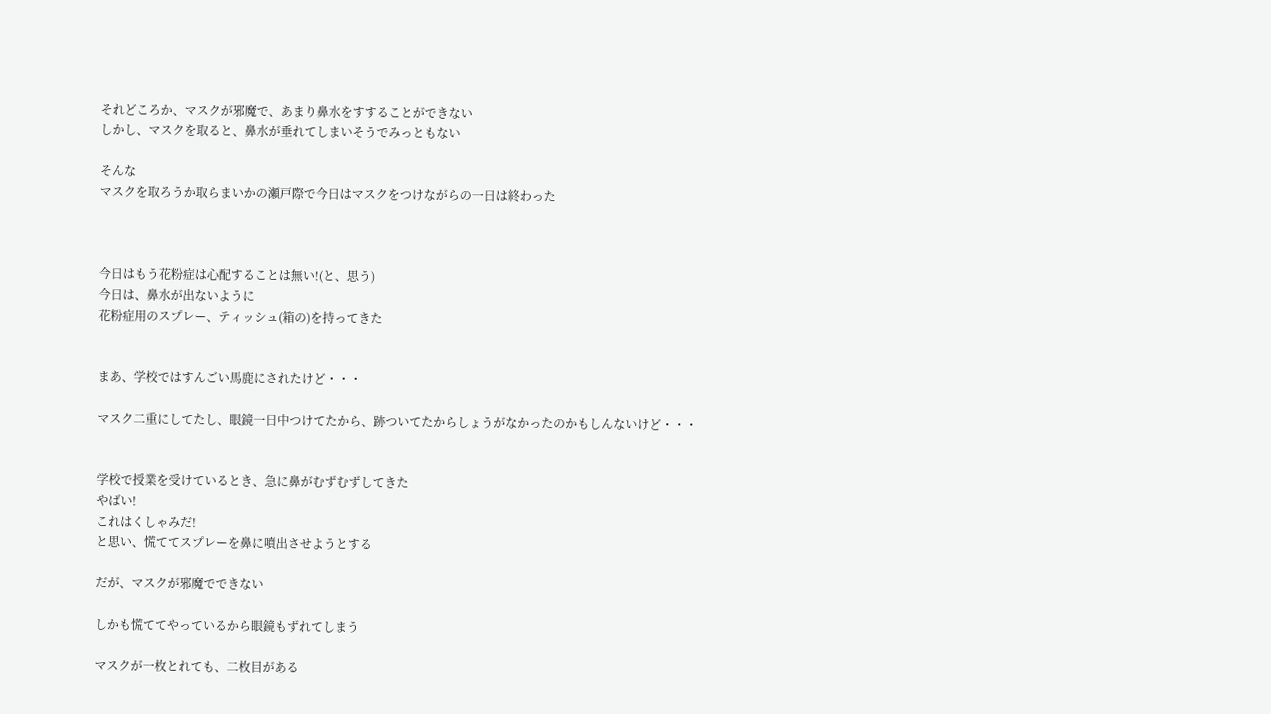それどころか、マスクが邪魔で、あまり鼻水をすすることができない
しかし、マスクを取ると、鼻水が垂れてしまいそうでみっともない

そんな
マスクを取ろうか取らまいかの瀬戸際で今日はマスクをつけながらの一日は終わった



今日はもう花粉症は心配することは無い!(と、思う)
今日は、鼻水が出ないように
花粉症用のスプレー、ティッシュ(箱の)を持ってきた


まあ、学校ではすんごい馬鹿にされたけど・・・

マスク二重にしてたし、眼鏡一日中つけてたから、跡ついてたからしょうがなかったのかもしんないけど・・・


学校で授業を受けているとき、急に鼻がむずむずしてきた
やばい!
これはくしゃみだ!
と思い、慌ててスプレーを鼻に噴出させようとする

だが、マスクが邪魔でできない

しかも慌ててやっているから眼鏡もずれてしまう

マスクが一枚とれても、二枚目がある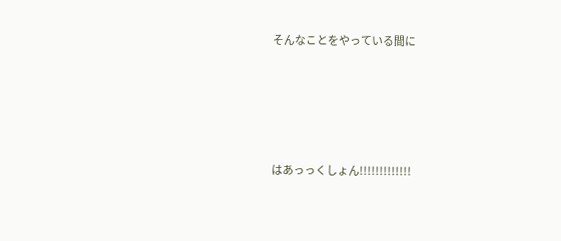そんなことをやっている間に





はあっっくしょん!!!!!!!!!!!!!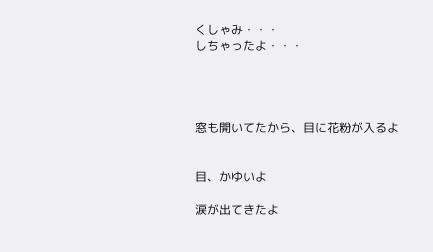くしゃみ・・・
しちゃったよ・・・




窓も開いてたから、目に花粉が入るよ


目、かゆいよ

涙が出てきたよ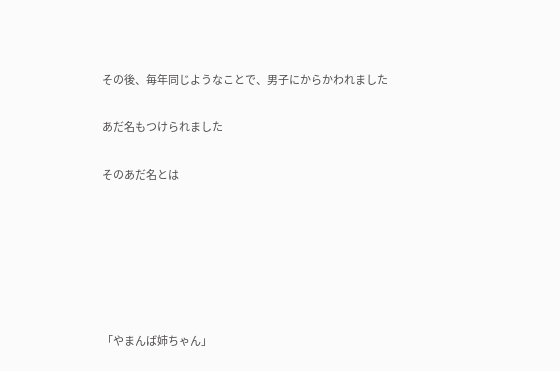その後、毎年同じようなことで、男子にからかわれました

あだ名もつけられました

そのあだ名とは






「やまんば姉ちゃん」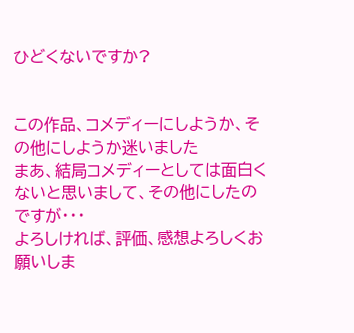ひどくないですか?


この作品、コメディーにしようか、その他にしようか迷いました
まあ、結局コメディーとしては面白くないと思いまして、その他にしたのですが・・・
よろしければ、評価、感想よろしくお願いしま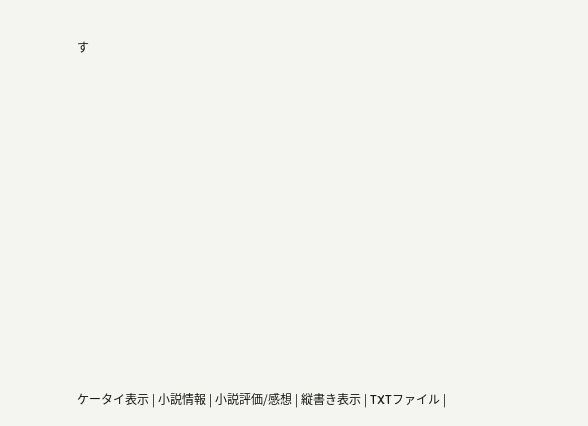す













ケータイ表示 | 小説情報 | 小説評価/感想 | 縦書き表示 | TXTファイル |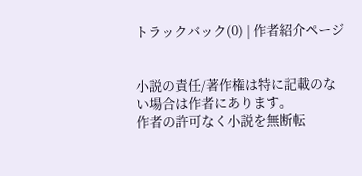トラックバック(0) | 作者紹介ページ


小説の責任/著作権は特に記載のない場合は作者にあります。
作者の許可なく小説を無断転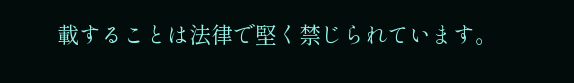載することは法律で堅く禁じられています。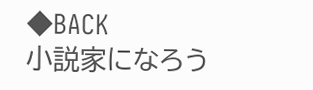◆BACK
小説家になろう